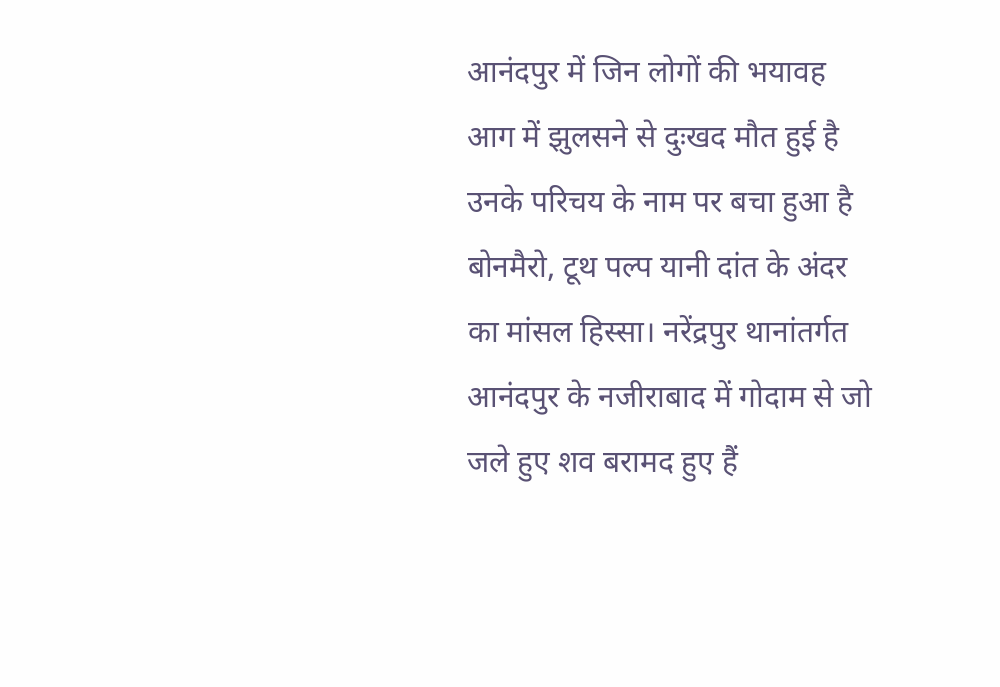आनंदपुर में जिन लोगों की भयावह आग में झुलसने से दुःखद मौत हुई है उनके परिचय के नाम पर बचा हुआ है बोनमैरो, टूथ पल्प यानी दांत के अंदर का मांसल हिस्सा। नरेंद्रपुर थानांतर्गत आनंदपुर के नजीराबाद में गोदाम से जो जले हुए शव बरामद हुए हैं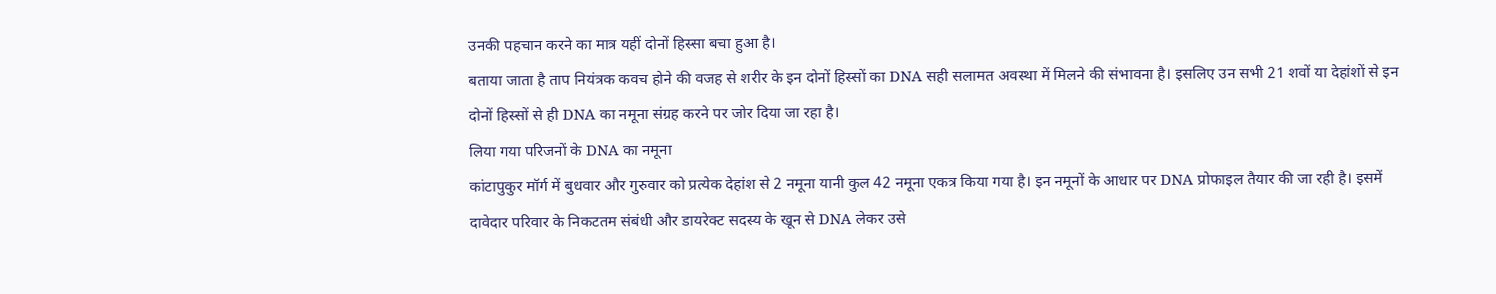उनकी पहचान करने का मात्र यहीं दोनों हिस्सा बचा हुआ है।
बताया जाता है ताप नियंत्रक कवच होने की वजह से शरीर के इन दोनों हिस्सों का DNA सही सलामत अवस्था में मिलने की संभावना है। इसलिए उन सभी 21 शवों या देहांशों से इन दोनों हिस्सों से ही DNA का नमूना संग्रह करने पर जोर दिया जा रहा है।
लिया गया परिजनों के DNA का नमूना
कांटापुकुर मॉर्ग में बुधवार और गुरुवार को प्रत्येक देहांश से 2 नमूना यानी कुल 42 नमूना एकत्र किया गया है। इन नमूनों के आधार पर DNA प्रोफाइल तैयार की जा रही है। इसमें दावेदार परिवार के निकटतम संबंधी और डायरेक्ट सदस्य के खून से DNA लेकर उसे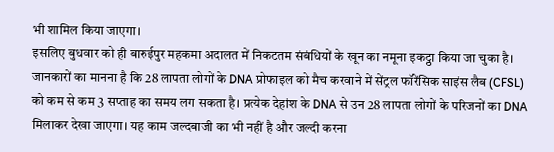भी शामिल किया जाएगा।
इसलिए बुधवार को ही बारुईपुर महकमा अदालत में निकटतम संबंधियों के खून का नमूना इकट्ठा किया जा चुका है। जानकारों का मानना है कि 28 लापता लोगों के DNA प्रोफाइल को मैच करवाने में सेंट्रल फॉरेंसिक साइंस लैब (CFSL) को कम से कम 3 सप्ताह का समय लग सकता है। प्रत्येक देहांश के DNA से उन 28 लापता लोगों के परिजनों का DNA मिलाकर देखा जाएगा। यह काम जल्दबाजी का भी नहीं है और जल्दी करना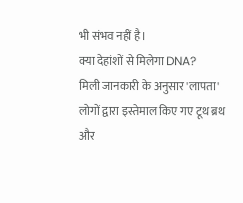भी संभव नहीं है।
क्या देहांशों से मिलेगा DNA?
मिली जानकारी के अनुसार 'लापता' लोगों द्वारा इस्तेमाल किए गए टूथ ब्रथ और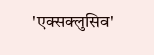'एक्सक्लुसिव'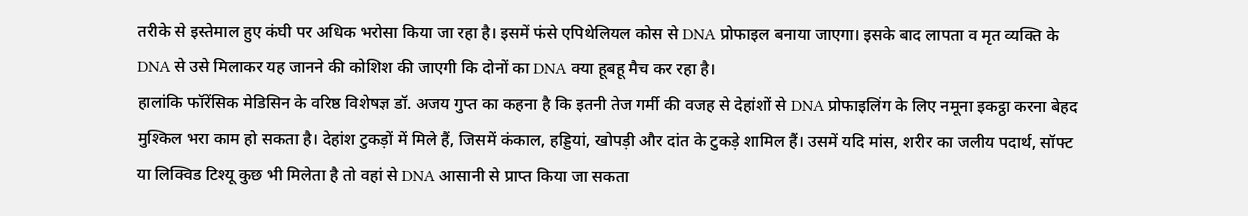तरीके से इस्तेमाल हुए कंघी पर अधिक भरोसा किया जा रहा है। इसमें फंसे एपिथेलियल कोस से DNA प्रोफाइल बनाया जाएगा। इसके बाद लापता व मृत व्यक्ति के DNA से उसे मिलाकर यह जानने की कोशिश की जाएगी कि दोनों का DNA क्या हूबहू मैच कर रहा है।
हालांकि फॉरेंसिक मेडिसिन के वरिष्ठ विशेषज्ञ डॉ. अजय गुप्त का कहना है कि इतनी तेज गर्मी की वजह से देहांशों से DNA प्रोफाइलिंग के लिए नमूना इकट्ठा करना बेहद मुश्किल भरा काम हो सकता है। देहांश टुकड़ों में मिले हैं, जिसमें कंकाल, हड्डियां, खोपड़ी और दांत के टुकड़े शामिल हैं। उसमें यदि मांस, शरीर का जलीय पदार्थ, सॉफ्ट या लिक्विड टिश्यू कुछ भी मिलेता है तो वहां से DNA आसानी से प्राप्त किया जा सकता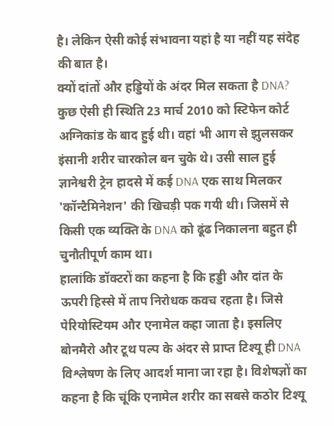है। लेकिन ऐसी कोई संभावना यहां है या नहीं यह संदेह की बात है।
क्यों दांतों और हड्डियों के अंदर मिल सकता है DNA?
कुछ ऐसी ही स्थिति 23 मार्च 2010 को स्टिफेन कोर्ट अग्निकांड के बाद हुई थी। वहां भी आग से झुलसकर इंसानी शरीर चारकोल बन चुके थे। उसी साल हुई ज्ञानेश्वरी ट्रेन हादसे में कई DNA एक साथ मिलकर 'कॉन्टैमिनेशन' की खिचड़ी पक गयी थी। जिसमें से किसी एक व्यक्ति के DNA को ढूंढ निकालना बहुत ही चुनौतीपूर्ण काम था।
हालांकि डॉक्टरों का कहना है कि हड्डी और दांत के ऊपरी हिस्से में ताप निरोधक कवच रहता है। जिसे पेरियोस्टियम और एनामेल कहा जाता है। इसलिए बोनमैरो और टूथ पल्प के अंदर से प्राप्त टिश्यू ही DNA विश्लेषण के लिए आदर्श माना जा रहा है। विशेषज्ञों का कहना है कि चूंकि एनामेल शरीर का सबसे कठोर टिश्यू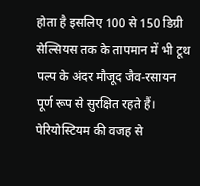होता है इसलिए 100 से 150 डिग्री सेल्सियस तक के तापमान में भी टूथ पल्प के अंदर मौजूद जैव-रसायन पूर्ण रूप से सुरक्षित रहते हैं।
पेरियोस्टियम की वजह से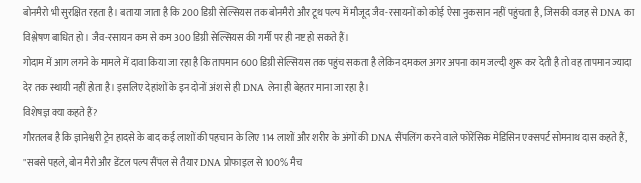बोनमैरो भी सुरक्षित रहता है। बताया जाता है कि 200 डिग्री सेल्सियस तक बोनमैरो और टूथ पल्प में मौजूद जैव-रसायनों को कोई ऐसा नुकसान नहीं पहुंचता है, जिसकी वजह से DNA का विश्लेषण बाधित हो। जैव-रसायन कम से कम 300 डिग्री सेल्सियस की गर्मी पर ही नष्ट हो सकते हैं।
गोदाम में आग लगने के मामले में दावा किया जा रहा है कि तापमान 600 डिग्री सेल्सियस तक पहुंच सकता है लेकिन दमकल अगर अपना काम जल्दी शुरू कर देती है तो वह तापमान ज्यादा देर तक स्थायी नहीं होता है। इसलिए देहांशों के इन दोनों अंश से ही DNA लेना ही बेहतर माना जा रहा है।
विशेषज्ञ क्या कहते हैं?
गौरतलब है कि ज्ञानेश्वरी ट्रेन हादसे के बाद कई लाशों की पहचान के लिए 114 लाशों और शरीर के अंगों की DNA सैंपलिंग करने वाले फोरेंसिक मेडिसिन एक्सपर्ट सोमनाथ दास कहते हैं, "सबसे पहले, बोन मैरो और डेंटल पल्प सैंपल से तैयार DNA प्रोफाइल से 100% मैच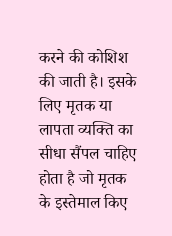करने की कोशिश की जाती है। इसके लिए मृतक या लापता व्यक्ति का सीधा सैंपल चाहिए होता है जो मृतक के इस्तेमाल किए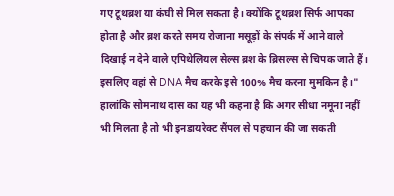गए टूथब्रश या कंघी से मिल सकता है। क्योंकि टूथब्रश सिर्फ आपका होता है और ब्रश करते समय रोजाना मसूड़ों के संपर्क में आने वाले दिखाई न देने वाले एपिथेलियल सेल्स ब्रश के ब्रिसल्स से चिपक जाते हैं। इसलिए वहां से DNA मैच करके इसे 100% मैच करना मुमकिन है।"
हालांकि सोमनाथ दास का यह भी कहना है कि अगर सीधा नमूना नहीं भी मिलता है तो भी इनडायरेक्ट सैंपल से पहचान की जा सकती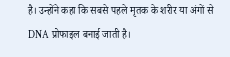है। उन्होंने कहा कि सबसे पहले मृतक के शरीर या अंगों से DNA प्रोफाइल बनाई जाती है।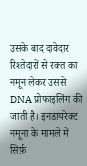उसके बाद दावेदार रिश्तेदारों से रक्त का नमून लेकर उससे DNA प्रोफाइलिंग की जाती है। इनडायरेक्ट नमूना के मामले में सिर्फ़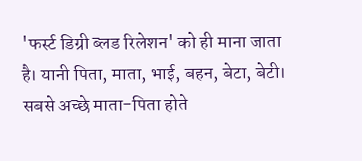'फर्स्ट डिग्री ब्लड रिलेशन' को ही माना जाता है। यानी पिता, माता, भाई, बहन, बेटा, बेटी। सबसे अच्छे माता-पिता होते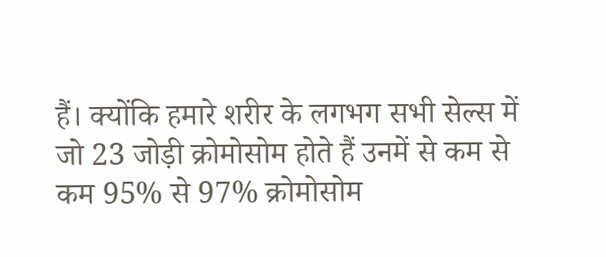हैं। क्योंकि हमारे शरीर के लगभग सभी सेल्स में जो 23 जोड़ी क्रोमोसोम होते हैं उनमें से कम से कम 95% से 97% क्रोमोसोम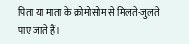पिता या माता के क्रोमोसोम से मिलते-जुलते पाए जाते हैं।